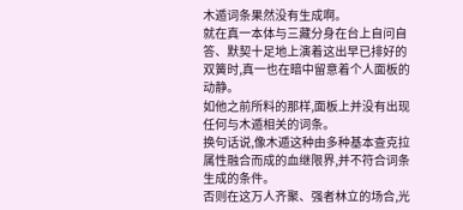木遁词条果然没有生成啊。
就在真一本体与三藏分身在台上自问自答、默契十足地上演着这出早已排好的双簧时,真一也在暗中留意着个人面板的动静。
如他之前所料的那样,面板上并没有出现任何与木遁相关的词条。
换句话说,像木遁这种由多种基本查克拉属性融合而成的血继限界,并不符合词条生成的条件。
否则在这万人齐聚、强者林立的场合,光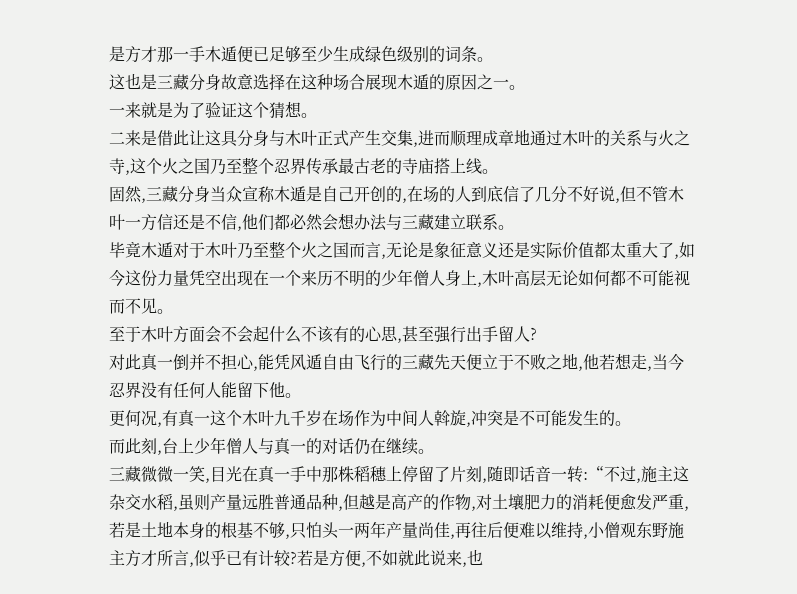是方才那一手木遁便已足够至少生成绿色级别的词条。
这也是三藏分身故意选择在这种场合展现木遁的原因之一。
一来就是为了验证这个猜想。
二来是借此让这具分身与木叶正式产生交集,进而顺理成章地通过木叶的关系与火之寺,这个火之国乃至整个忍界传承最古老的寺庙搭上线。
固然,三藏分身当众宣称木遁是自己开创的,在场的人到底信了几分不好说,但不管木叶一方信还是不信,他们都必然会想办法与三藏建立联系。
毕竟木遁对于木叶乃至整个火之国而言,无论是象征意义还是实际价值都太重大了,如今这份力量凭空出现在一个来历不明的少年僧人身上,木叶高层无论如何都不可能视而不见。
至于木叶方面会不会起什么不该有的心思,甚至强行出手留人?
对此真一倒并不担心,能凭风遁自由飞行的三藏先天便立于不败之地,他若想走,当今忍界没有任何人能留下他。
更何况,有真一这个木叶九千岁在场作为中间人斡旋,冲突是不可能发生的。
而此刻,台上少年僧人与真一的对话仍在继续。
三藏微微一笑,目光在真一手中那株稻穗上停留了片刻,随即话音一转:“不过,施主这杂交水稻,虽则产量远胜普通品种,但越是高产的作物,对土壤肥力的消耗便愈发严重,若是土地本身的根基不够,只怕头一两年产量尚佳,再往后便难以维持,小僧观东野施主方才所言,似乎已有计较?若是方便,不如就此说来,也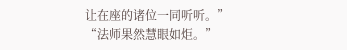让在座的诸位一同听听。”
“法师果然慧眼如炬。”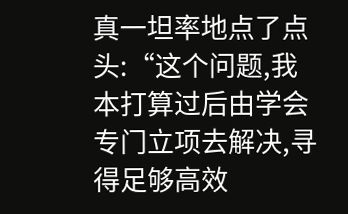真一坦率地点了点头:“这个问题,我本打算过后由学会专门立项去解决,寻得足够高效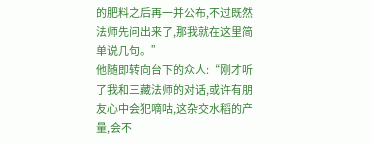的肥料之后再一并公布,不过既然法师先问出来了,那我就在这里简单说几句。”
他随即转向台下的众人:“刚才听了我和三藏法师的对话,或许有朋友心中会犯嘀咕,这杂交水稻的产量,会不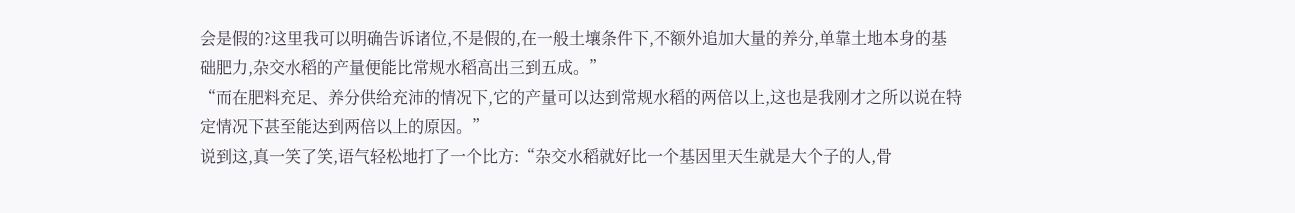会是假的?这里我可以明确告诉诸位,不是假的,在一般土壤条件下,不额外追加大量的养分,单靠土地本身的基础肥力,杂交水稻的产量便能比常规水稻高出三到五成。”
“而在肥料充足、养分供给充沛的情况下,它的产量可以达到常规水稻的两倍以上,这也是我刚才之所以说在特定情况下甚至能达到两倍以上的原因。”
说到这,真一笑了笑,语气轻松地打了一个比方:“杂交水稻就好比一个基因里天生就是大个子的人,骨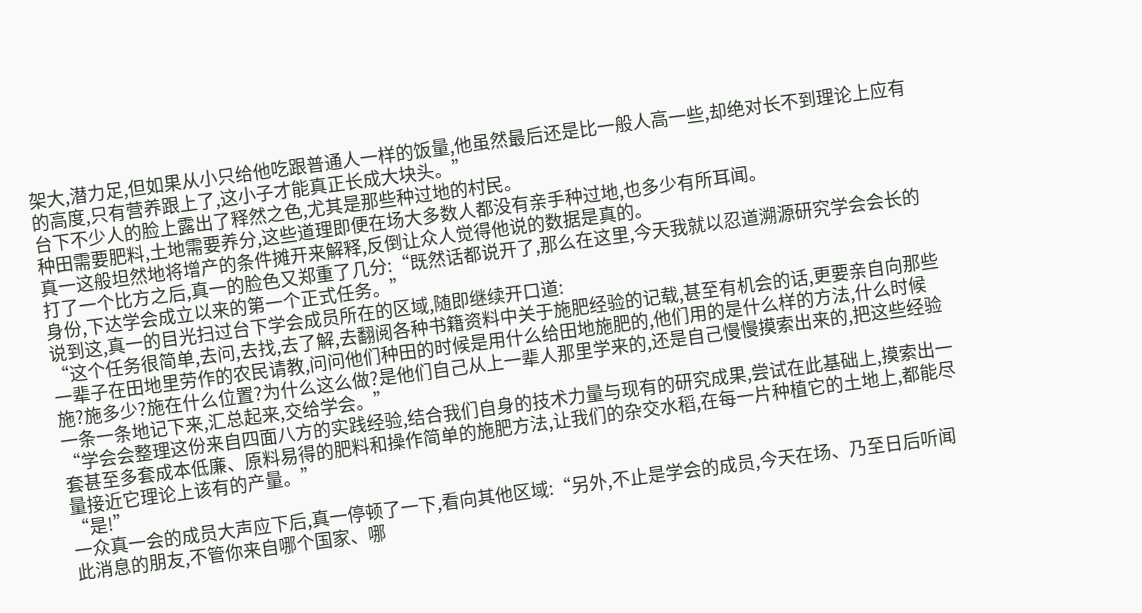架大,潜力足,但如果从小只给他吃跟普通人一样的饭量,他虽然最后还是比一般人高一些,却绝对长不到理论上应有的高度,只有营养跟上了,这小子才能真正长成大块头。”
台下不少人的脸上露出了释然之色,尤其是那些种过地的村民。
种田需要肥料,土地需要养分,这些道理即便在场大多数人都没有亲手种过地,也多少有所耳闻。
真一这般坦然地将增产的条件摊开来解释,反倒让众人觉得他说的数据是真的。
打了一个比方之后,真一的脸色又郑重了几分:“既然话都说开了,那么在这里,今天我就以忍道溯源研究学会会长的身份,下达学会成立以来的第一个正式任务。”
说到这,真一的目光扫过台下学会成员所在的区域,随即继续开口道:
“这个任务很简单,去问,去找,去了解,去翻阅各种书籍资料中关于施肥经验的记载,甚至有机会的话,更要亲自向那些一辈子在田地里劳作的农民请教,问问他们种田的时候是用什么给田地施肥的,他们用的是什么样的方法,什么时候施?施多少?施在什么位置?为什么这么做?是他们自己从上一辈人那里学来的,还是自己慢慢摸索出来的,把这些经验一条一条地记下来,汇总起来,交给学会。”
“学会会整理这份来自四面八方的实践经验,结合我们自身的技术力量与现有的研究成果,尝试在此基础上,摸索出一套甚至多套成本低廉、原料易得的肥料和操作简单的施肥方法,让我们的杂交水稻,在每一片种植它的土地上,都能尽量接近它理论上该有的产量。”
“是!”
一众真一会的成员大声应下后,真一停顿了一下,看向其他区域:“另外,不止是学会的成员,今天在场、乃至日后听闻此消息的朋友,不管你来自哪个国家、哪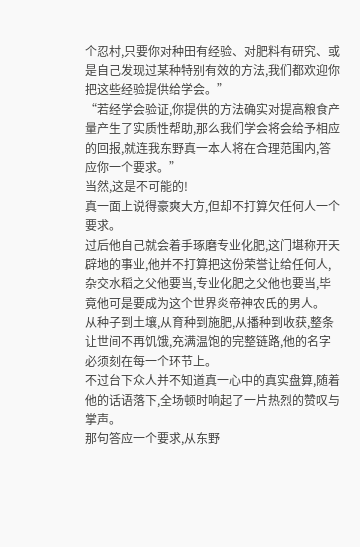个忍村,只要你对种田有经验、对肥料有研究、或是自己发现过某种特别有效的方法,我们都欢迎你把这些经验提供给学会。”
“若经学会验证,你提供的方法确实对提高粮食产量产生了实质性帮助,那么我们学会将会给予相应的回报,就连我东野真一本人将在合理范围内,答应你一个要求。”
当然,这是不可能的!
真一面上说得豪爽大方,但却不打算欠任何人一个要求。
过后他自己就会着手琢磨专业化肥,这门堪称开天辟地的事业,他并不打算把这份荣誉让给任何人,杂交水稻之父他要当,专业化肥之父他也要当,毕竟他可是要成为这个世界炎帝神农氏的男人。
从种子到土壤,从育种到施肥,从播种到收获,整条让世间不再饥饿,充满温饱的完整链路,他的名字必须刻在每一个环节上。
不过台下众人并不知道真一心中的真实盘算,随着他的话语落下,全场顿时响起了一片热烈的赞叹与掌声。
那句答应一个要求,从东野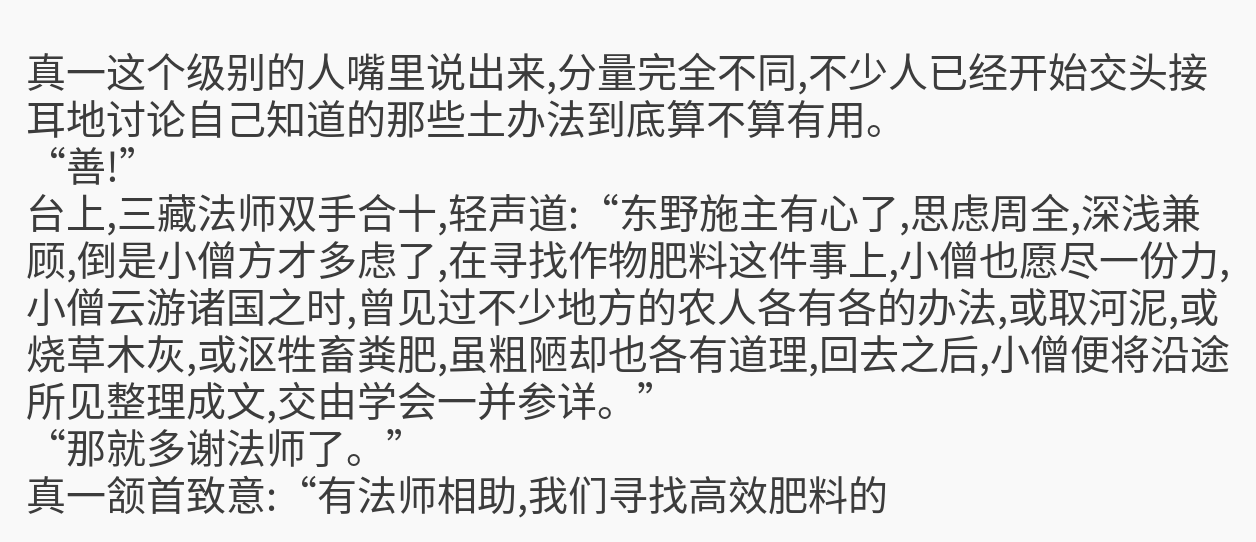真一这个级别的人嘴里说出来,分量完全不同,不少人已经开始交头接耳地讨论自己知道的那些土办法到底算不算有用。
“善!”
台上,三藏法师双手合十,轻声道:“东野施主有心了,思虑周全,深浅兼顾,倒是小僧方才多虑了,在寻找作物肥料这件事上,小僧也愿尽一份力,小僧云游诸国之时,曾见过不少地方的农人各有各的办法,或取河泥,或烧草木灰,或沤牲畜粪肥,虽粗陋却也各有道理,回去之后,小僧便将沿途所见整理成文,交由学会一并参详。”
“那就多谢法师了。”
真一颔首致意:“有法师相助,我们寻找高效肥料的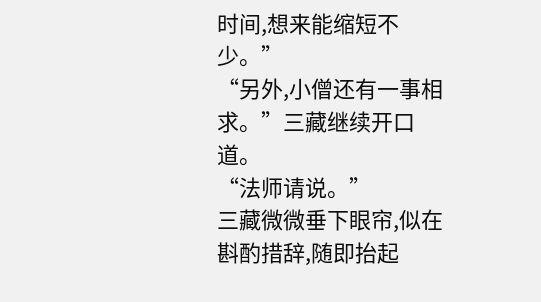时间,想来能缩短不少。”
“另外,小僧还有一事相求。”三藏继续开口道。
“法师请说。”
三藏微微垂下眼帘,似在斟酌措辞,随即抬起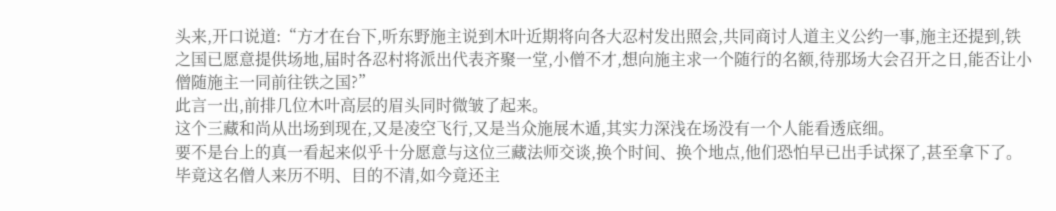头来,开口说道:“方才在台下,听东野施主说到木叶近期将向各大忍村发出照会,共同商讨人道主义公约一事,施主还提到,铁之国已愿意提供场地,届时各忍村将派出代表齐聚一堂,小僧不才,想向施主求一个随行的名额,待那场大会召开之日,能否让小僧随施主一同前往铁之国?”
此言一出,前排几位木叶高层的眉头同时微皱了起来。
这个三藏和尚从出场到现在,又是凌空飞行,又是当众施展木遁,其实力深浅在场没有一个人能看透底细。
要不是台上的真一看起来似乎十分愿意与这位三藏法师交谈,换个时间、换个地点,他们恐怕早已出手试探了,甚至拿下了。
毕竟这名僧人来历不明、目的不清,如今竟还主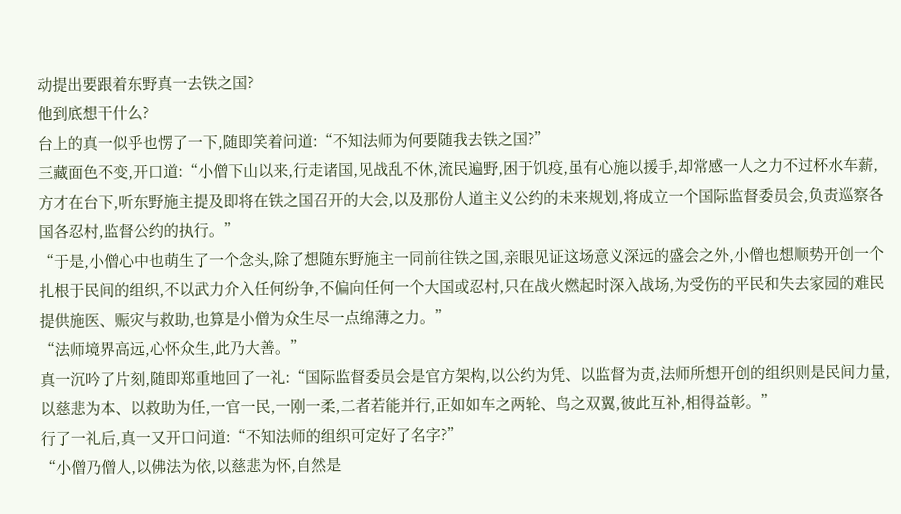动提出要跟着东野真一去铁之国?
他到底想干什么?
台上的真一似乎也愣了一下,随即笑着问道:“不知法师为何要随我去铁之国?”
三藏面色不变,开口道:“小僧下山以来,行走诸国,见战乱不休,流民遍野,困于饥疫,虽有心施以援手,却常感一人之力不过杯水车薪,方才在台下,听东野施主提及即将在铁之国召开的大会,以及那份人道主义公约的未来规划,将成立一个国际监督委员会,负责巡察各国各忍村,监督公约的执行。”
“于是,小僧心中也萌生了一个念头,除了想随东野施主一同前往铁之国,亲眼见证这场意义深远的盛会之外,小僧也想顺势开创一个扎根于民间的组织,不以武力介入任何纷争,不偏向任何一个大国或忍村,只在战火燃起时深入战场,为受伤的平民和失去家园的难民提供施医、赈灾与救助,也算是小僧为众生尽一点绵薄之力。”
“法师境界高远,心怀众生,此乃大善。”
真一沉吟了片刻,随即郑重地回了一礼:“国际监督委员会是官方架构,以公约为凭、以监督为责,法师所想开创的组织则是民间力量,以慈悲为本、以救助为任,一官一民,一刚一柔,二者若能并行,正如如车之两轮、鸟之双翼,彼此互补,相得益彰。”
行了一礼后,真一又开口问道:“不知法师的组织可定好了名字?”
“小僧乃僧人,以佛法为依,以慈悲为怀,自然是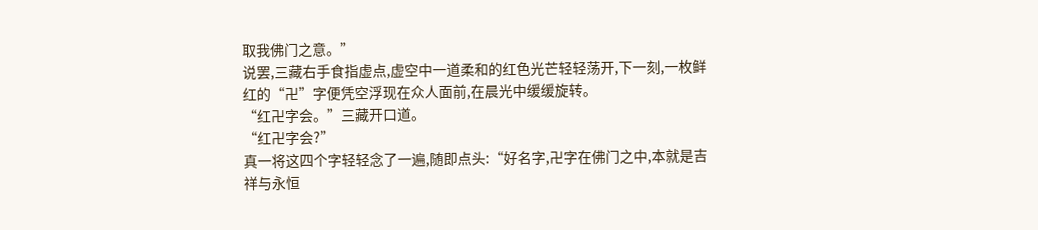取我佛门之意。”
说罢,三藏右手食指虚点,虚空中一道柔和的红色光芒轻轻荡开,下一刻,一枚鲜红的“卍”字便凭空浮现在众人面前,在晨光中缓缓旋转。
“红卍字会。”三藏开口道。
“红卍字会?”
真一将这四个字轻轻念了一遍,随即点头:“好名字,卍字在佛门之中,本就是吉祥与永恒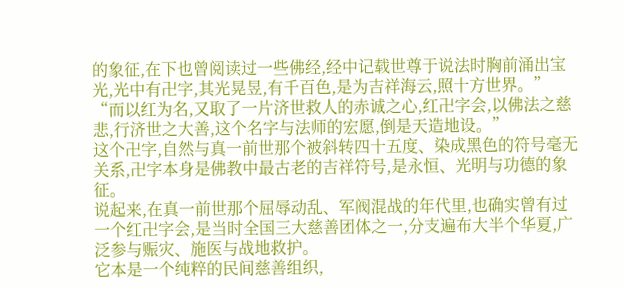的象征,在下也曾阅读过一些佛经,经中记载世尊于说法时胸前涌出宝光,光中有卍字,其光晃昱,有千百色,是为吉祥海云,照十方世界。”
“而以红为名,又取了一片济世救人的赤诚之心,红卍字会,以佛法之慈悲,行济世之大善,这个名字与法师的宏愿,倒是天造地设。”
这个卍字,自然与真一前世那个被斜转四十五度、染成黑色的符号毫无关系,卍字本身是佛教中最古老的吉祥符号,是永恒、光明与功德的象征。
说起来,在真一前世那个屈辱动乱、军阀混战的年代里,也确实曾有过一个红卍字会,是当时全国三大慈善团体之一,分支遍布大半个华夏,广泛参与赈灾、施医与战地救护。
它本是一个纯粹的民间慈善组织,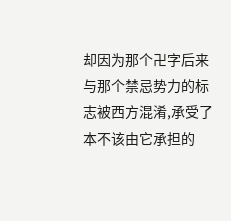却因为那个卍字后来与那个禁忌势力的标志被西方混淆,承受了本不该由它承担的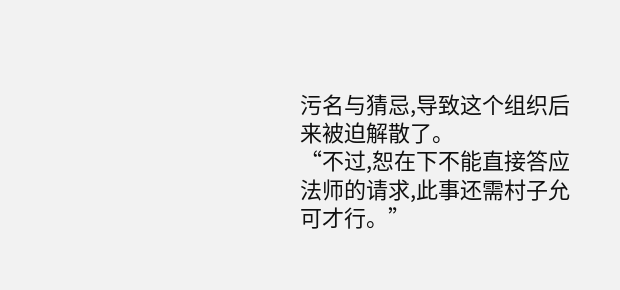污名与猜忌,导致这个组织后来被迫解散了。
“不过,恕在下不能直接答应法师的请求,此事还需村子允可才行。”